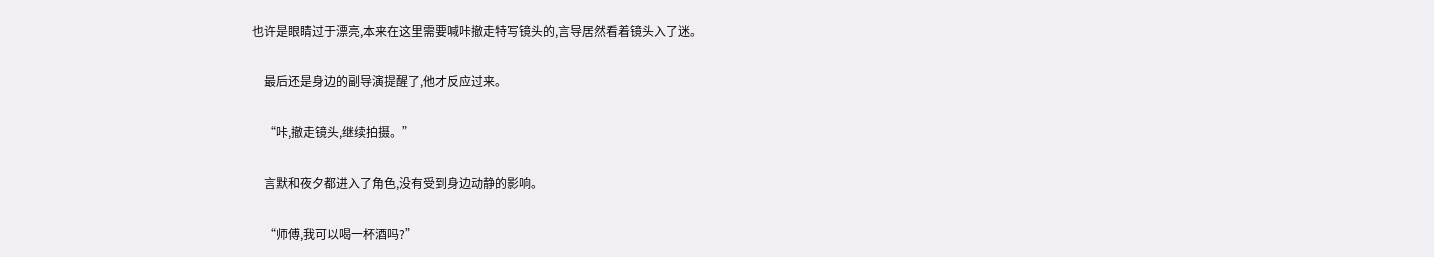也许是眼睛过于漂亮,本来在这里需要喊咔撤走特写镜头的,言导居然看着镜头入了迷。

    最后还是身边的副导演提醒了,他才反应过来。

    “咔,撤走镜头,继续拍摄。”

    言默和夜夕都进入了角色,没有受到身边动静的影响。

    “师傅,我可以喝一杯酒吗?”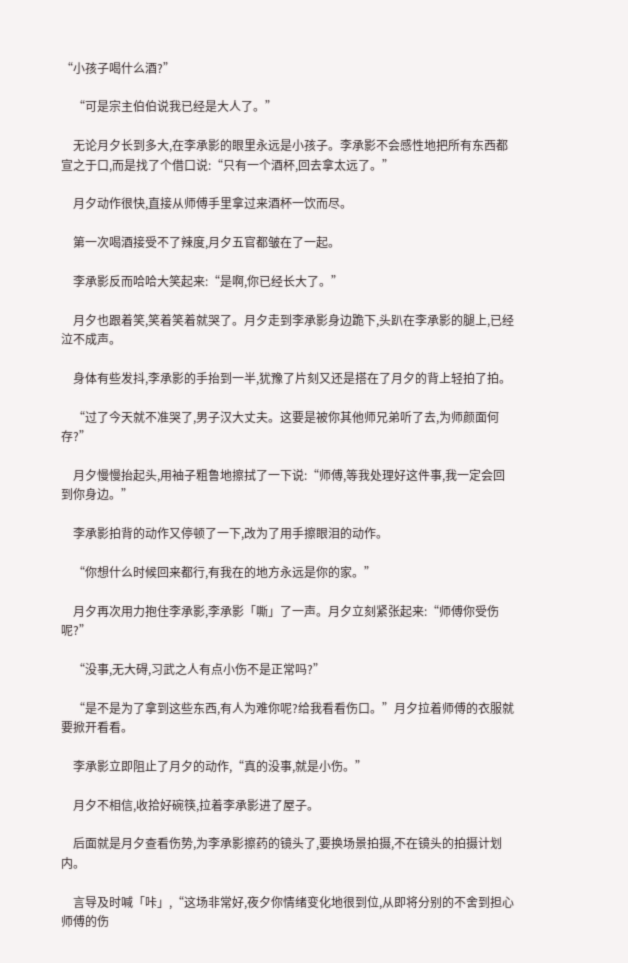“小孩子喝什么酒?”

    “可是宗主伯伯说我已经是大人了。”

    无论月夕长到多大,在李承影的眼里永远是小孩子。李承影不会感性地把所有东西都宣之于口,而是找了个借口说:“只有一个酒杯,回去拿太远了。”

    月夕动作很快,直接从师傅手里拿过来酒杯一饮而尽。

    第一次喝酒接受不了辣度,月夕五官都皱在了一起。

    李承影反而哈哈大笑起来:“是啊,你已经长大了。”

    月夕也跟着笑,笑着笑着就哭了。月夕走到李承影身边跪下,头趴在李承影的腿上,已经泣不成声。

    身体有些发抖,李承影的手抬到一半,犹豫了片刻又还是搭在了月夕的背上轻拍了拍。

    “过了今天就不准哭了,男子汉大丈夫。这要是被你其他师兄弟听了去,为师颜面何存?”

    月夕慢慢抬起头,用袖子粗鲁地擦拭了一下说:“师傅,等我处理好这件事,我一定会回到你身边。”

    李承影拍背的动作又停顿了一下,改为了用手擦眼泪的动作。

    “你想什么时候回来都行,有我在的地方永远是你的家。”

    月夕再次用力抱住李承影,李承影「嘶」了一声。月夕立刻紧张起来:“师傅你受伤呢?”

    “没事,无大碍,习武之人有点小伤不是正常吗?”

    “是不是为了拿到这些东西,有人为难你呢?给我看看伤口。”月夕拉着师傅的衣服就要掀开看看。

    李承影立即阻止了月夕的动作,“真的没事,就是小伤。”

    月夕不相信,收拾好碗筷,拉着李承影进了屋子。

    后面就是月夕查看伤势,为李承影擦药的镜头了,要换场景拍摄,不在镜头的拍摄计划内。

    言导及时喊「咔」,“这场非常好,夜夕你情绪变化地很到位,从即将分别的不舍到担心师傅的伤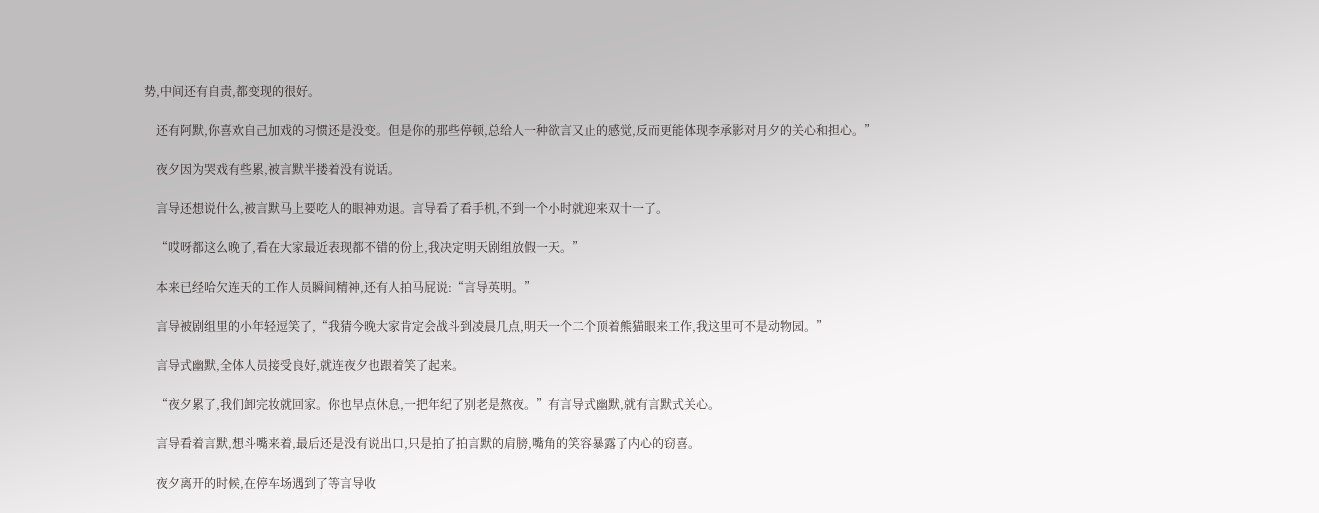势,中间还有自责,都变现的很好。

    还有阿默,你喜欢自己加戏的习惯还是没变。但是你的那些停顿,总给人一种欲言又止的感觉,反而更能体现李承影对月夕的关心和担心。”

    夜夕因为哭戏有些累,被言默半搂着没有说话。

    言导还想说什么,被言默马上要吃人的眼神劝退。言导看了看手机,不到一个小时就迎来双十一了。

    “哎呀都这么晚了,看在大家最近表现都不错的份上,我决定明天剧组放假一天。”

    本来已经哈欠连天的工作人员瞬间精神,还有人拍马屁说:“言导英明。”

    言导被剧组里的小年轻逗笑了,“我猜今晚大家肯定会战斗到凌晨几点,明天一个二个顶着熊猫眼来工作,我这里可不是动物园。”

    言导式幽默,全体人员接受良好,就连夜夕也跟着笑了起来。

    “夜夕累了,我们卸完妆就回家。你也早点休息,一把年纪了别老是熬夜。”有言导式幽默,就有言默式关心。

    言导看着言默,想斗嘴来着,最后还是没有说出口,只是拍了拍言默的肩膀,嘴角的笑容暴露了内心的窃喜。

    夜夕离开的时候,在停车场遇到了等言导收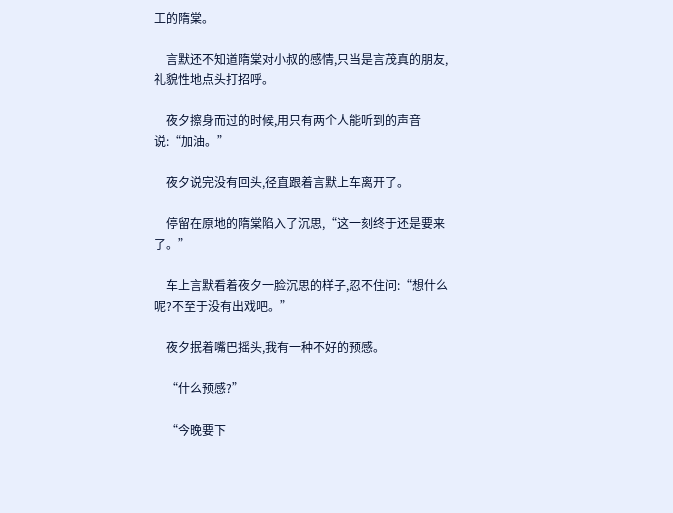工的隋棠。

    言默还不知道隋棠对小叔的感情,只当是言茂真的朋友,礼貌性地点头打招呼。

    夜夕擦身而过的时候,用只有两个人能听到的声音说:“加油。”

    夜夕说完没有回头,径直跟着言默上车离开了。

    停留在原地的隋棠陷入了沉思,“这一刻终于还是要来了。”

    车上言默看着夜夕一脸沉思的样子,忍不住问:“想什么呢?不至于没有出戏吧。”

    夜夕抿着嘴巴摇头,我有一种不好的预感。

    “什么预感?”

    “今晚要下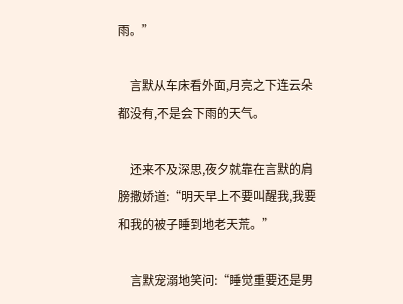雨。”

    言默从车床看外面,月亮之下连云朵都没有,不是会下雨的天气。

    还来不及深思,夜夕就靠在言默的肩膀撒娇道:“明天早上不要叫醒我,我要和我的被子睡到地老天荒。”

    言默宠溺地笑问:“睡觉重要还是男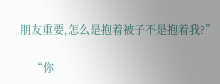朋友重要,怎么是抱着被子不是抱着我?”

    “你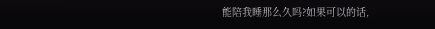能陪我睡那么久吗?如果可以的话,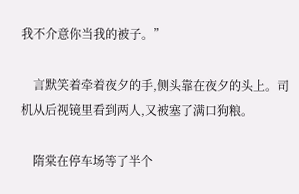我不介意你当我的被子。”

    言默笑着牵着夜夕的手,侧头靠在夜夕的头上。司机从后视镜里看到两人,又被塞了满口狗粮。

    隋棠在停车场等了半个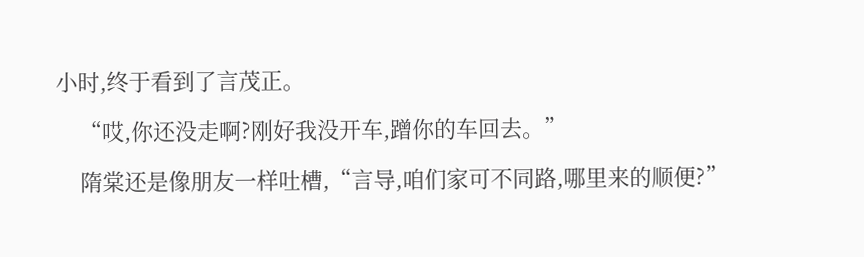小时,终于看到了言茂正。

    “哎,你还没走啊?刚好我没开车,蹭你的车回去。”

    隋棠还是像朋友一样吐槽,“言导,咱们家可不同路,哪里来的顺便?”